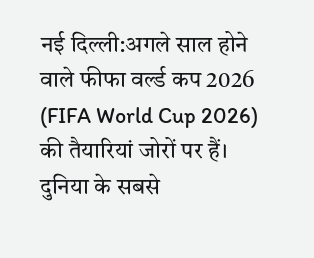नई दिल्ली:अगले साल होने वाले फीफा वर्ल्ड कप 2026 (FIFA World Cup 2026) की तैयारियां जोरों पर हैं। दुनिया के सबसे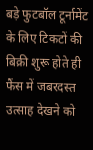बड़े फुटबॉल टूर्नामेंट के लिए टिकटों की बिक्री शुरू होते ही फैंस में जबरदस्त उत्साह देखने को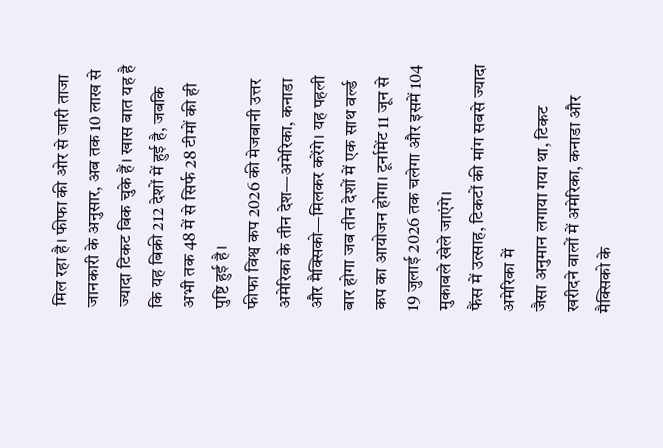मिल रहा है। फीफा की ओर से जारी ताजा जानकारी के अनुसार, अब तक 10 लाख से ज्यादा टिकट बिक चुके हैं। खास बात यह है कि यह बिक्री 212 देशों में हुई है, जबकि अभी तक 48 में से सिर्फ 28 टीमों की ही पुष्टि हुई है।
फीफा विश्व कप 2026 की मेजबानी उत्तर अमेरिका के तीन देश—अमेरिका, कनाडा और मैक्सिको—मिलकर करेंगे। यह पहली बार होगा जब तीन देशों में एक साथ वर्ल्ड कप का आयोजन होगा। टूर्नामेंट 11 जून से 19 जुलाई 2026 तक चलेगा और इसमें 104 मुकाबले खेले जाएंगे।
फैंस में उत्साह, टिकटों की मांग सबसे ज्यादा अमेरिका में
जैसा अनुमान लगाया गया था, टिकट खरीदने वालों में अमेरिका, कनाडा और मैक्सिको के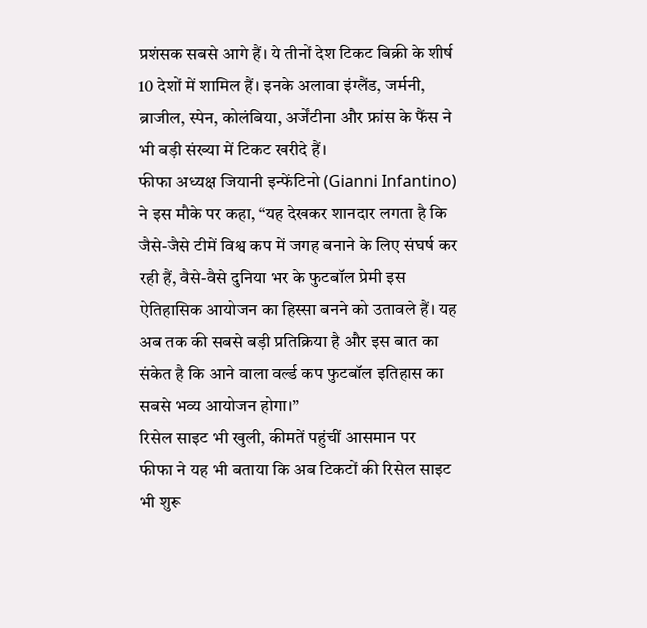प्रशंसक सबसे आगे हैं। ये तीनों देश टिकट बिक्री के शीर्ष 10 देशों में शामिल हैं। इनके अलावा इंग्लैंड, जर्मनी, ब्राजील, स्पेन, कोलंबिया, अर्जेंटीना और फ्रांस के फैंस ने भी बड़ी संख्या में टिकट खरीदे हैं।
फीफा अध्यक्ष जियानी इन्फेंटिनो (Gianni Infantino) ने इस मौके पर कहा, “यह देखकर शानदार लगता है कि जैसे-जैसे टीमें विश्व कप में जगह बनाने के लिए संघर्ष कर रही हैं, वैसे-वैसे दुनिया भर के फुटबॉल प्रेमी इस ऐतिहासिक आयोजन का हिस्सा बनने को उतावले हैं। यह अब तक की सबसे बड़ी प्रतिक्रिया है और इस बात का संकेत है कि आने वाला वर्ल्ड कप फुटबॉल इतिहास का सबसे भव्य आयोजन होगा।”
रिसेल साइट भी खुली, कीमतें पहुंचीं आसमान पर
फीफा ने यह भी बताया कि अब टिकटों की रिसेल साइट भी शुरू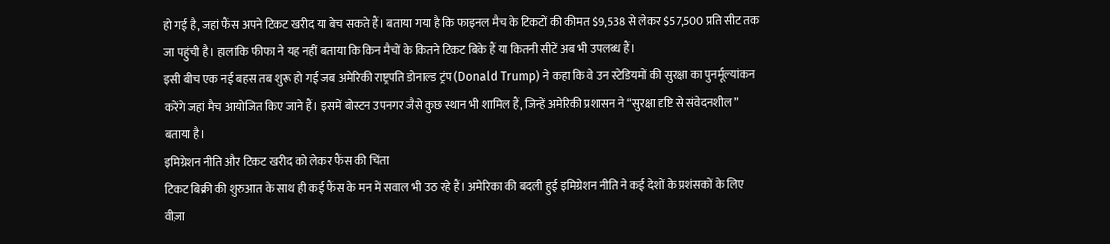हो गई है, जहां फैंस अपने टिकट खरीद या बेच सकते हैं। बताया गया है कि फाइनल मैच के टिकटों की कीमत $9,538 से लेकर $57,500 प्रति सीट तक जा पहुंची है। हालांकि फीफा ने यह नहीं बताया कि किन मैचों के कितने टिकट बिके हैं या कितनी सीटें अब भी उपलब्ध हैं।
इसी बीच एक नई बहस तब शुरू हो गई जब अमेरिकी राष्ट्रपति डोनाल्ड ट्रंप (Donald Trump) ने कहा कि वे उन स्टेडियमों की सुरक्षा का पुनर्मूल्यांकन करेंगे जहां मैच आयोजित किए जाने हैं। इसमें बोस्टन उपनगर जैसे कुछ स्थान भी शामिल हैं, जिन्हें अमेरिकी प्रशासन ने “सुरक्षा दृष्टि से संवेदनशील” बताया है।
इमिग्रेशन नीति और टिकट खरीद को लेकर फैंस की चिंता
टिकट बिक्री की शुरुआत के साथ ही कई फैंस के मन में सवाल भी उठ रहे हैं। अमेरिका की बदली हुई इमिग्रेशन नीति ने कई देशों के प्रशंसकों के लिए वीज़ा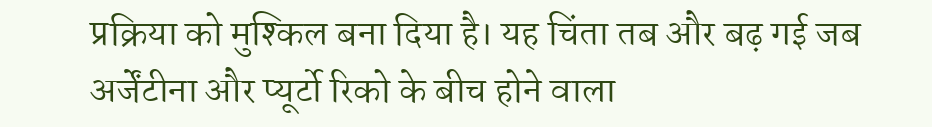प्रक्रिया को मुश्किल बना दिया है। यह चिंता तब और बढ़ गई जब अर्जेंटीना और प्यूर्टो रिको के बीच होने वाला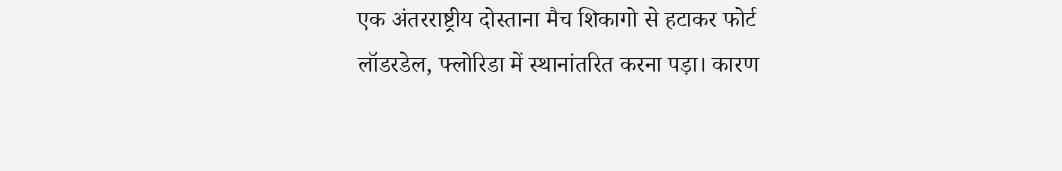एक अंतरराष्ट्रीय दोस्ताना मैच शिकागो से हटाकर फोर्ट लॉडरडेल, फ्लोरिडा में स्थानांतरित करना पड़ा। कारण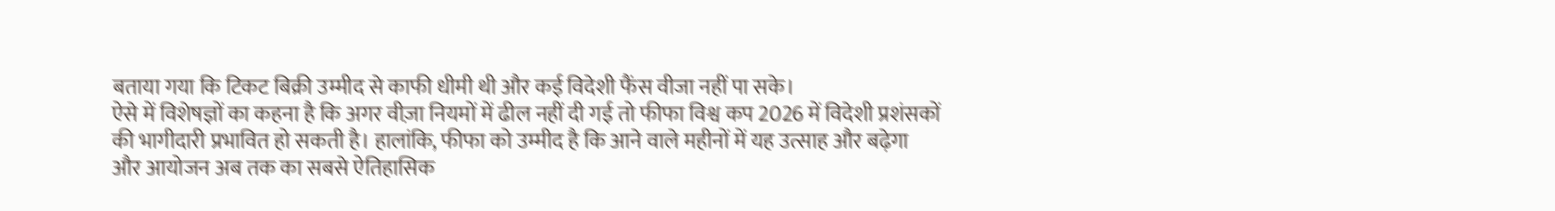बताया गया कि टिकट बिक्री उम्मीद से काफी धीमी थी और कई विदेशी फैंस वीजा नहीं पा सके।
ऐसे में विशेषज्ञों का कहना है कि अगर वीज़ा नियमों में ढील नहीं दी गई तो फीफा विश्व कप 2026 में विदेशी प्रशंसकों की भागीदारी प्रभावित हो सकती है। हालांकि, फीफा को उम्मीद है कि आने वाले महीनों में यह उत्साह और बढ़ेगा और आयोजन अब तक का सबसे ऐतिहासिक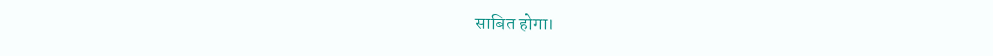साबित होगा।